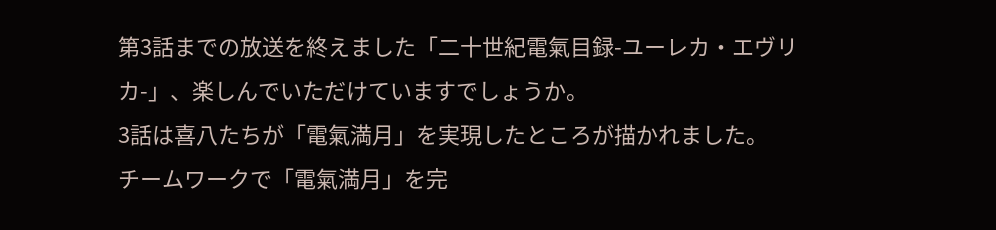第3話までの放送を終えました「二十世紀電氣目録-ユーレカ・エヴリカ-」、楽しんでいただけていますでしょうか。
3話は喜八たちが「電氣満月」を実現したところが描かれました。
チームワークで「電氣満月」を完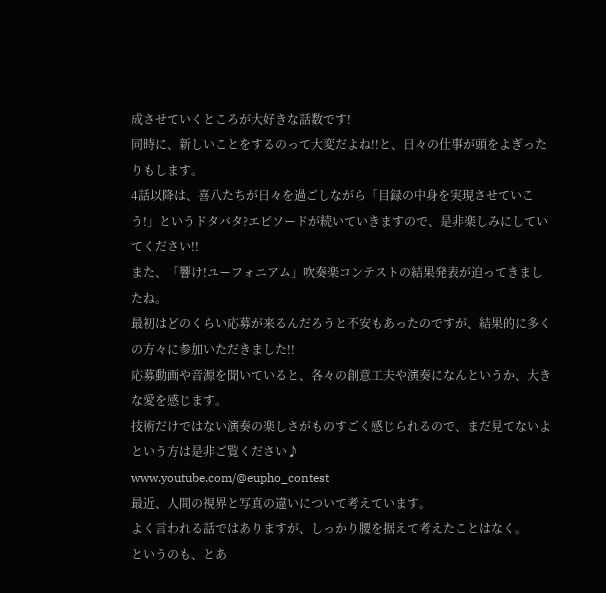成させていくところが大好きな話数です!
同時に、新しいことをするのって大変だよね!!と、日々の仕事が頭をよぎったりもします。
4話以降は、喜八たちが日々を過ごしながら「目録の中身を実現させていこう!」というドタバタ?エピソードが続いていきますので、是非楽しみにしていてください!!
また、「響け!ユーフォニアム」吹奏楽コンテストの結果発表が迫ってきましたね。
最初はどのくらい応募が来るんだろうと不安もあったのですが、結果的に多くの方々に参加いただきました!!
応募動画や音源を聞いていると、各々の創意工夫や演奏になんというか、大きな愛を感じます。
技術だけではない演奏の楽しさがものすごく感じられるので、まだ見てないよという方は是非ご覧ください♪
www.youtube.com/@eupho_contest
最近、人間の視界と写真の違いについて考えています。
よく言われる話ではありますが、しっかり腰を据えて考えたことはなく。
というのも、とあ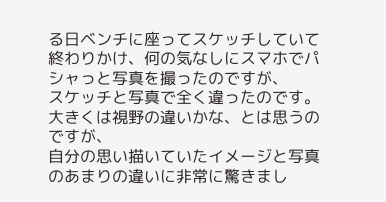る日ベンチに座ってスケッチしていて
終わりかけ、何の気なしにスマホでパシャっと写真を撮ったのですが、
スケッチと写真で全く違ったのです。
大きくは視野の違いかな、とは思うのですが、
自分の思い描いていたイメージと写真のあまりの違いに非常に驚きまし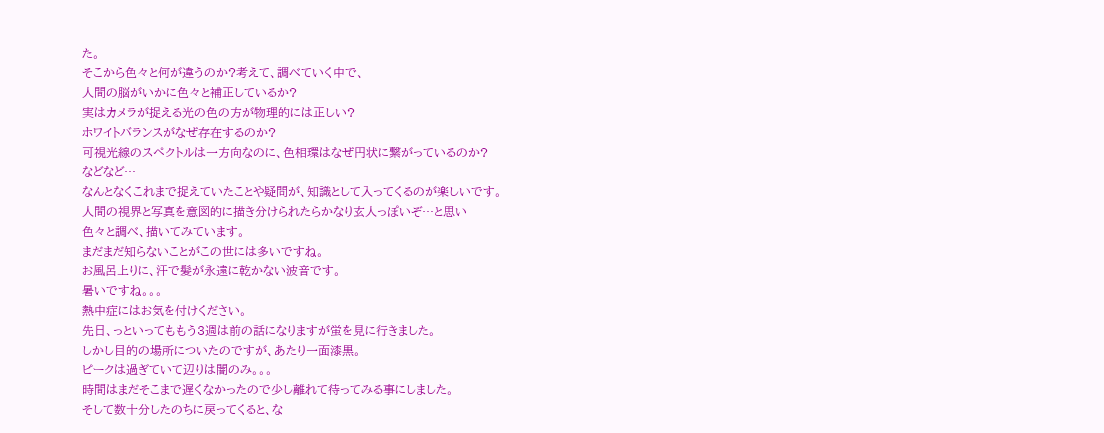た。
そこから色々と何が違うのか?考えて、調べていく中で、
人間の脳がいかに色々と補正しているか?
実はカメラが捉える光の色の方が物理的には正しい?
ホワイトバランスがなぜ存在するのか?
可視光線のスペクトルは一方向なのに、色相環はなぜ円状に繋がっているのか?
などなど…
なんとなくこれまで捉えていたことや疑問が、知識として入ってくるのが楽しいです。
人間の視界と写真を意図的に描き分けられたらかなり玄人っぽいぞ…と思い
色々と調べ、描いてみています。
まだまだ知らないことがこの世には多いですね。
お風呂上りに、汗で髪が永遠に乾かない波音です。
暑いですね。。。
熱中症にはお気を付けください。
先日、っといってももう3週は前の話になりますが蛍を見に行きました。
しかし目的の場所についたのですが、あたり一面漆黒。
ピークは過ぎていて辺りは闇のみ。。。
時間はまだそこまで遅くなかったので少し離れて待ってみる事にしました。
そして数十分したのちに戻ってくると、な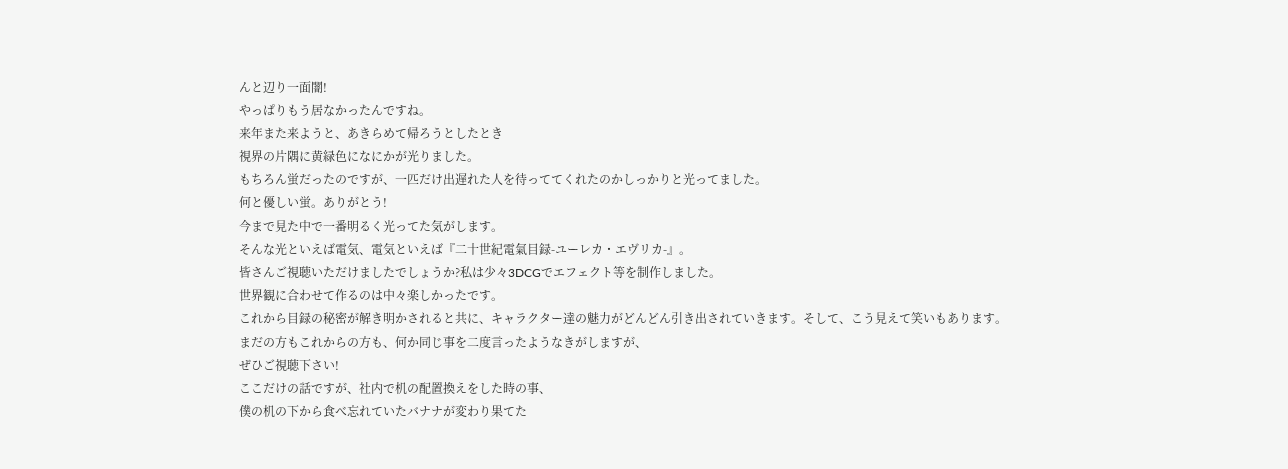んと辺り一面闇!
やっぱりもう居なかったんですね。
来年また来ようと、あきらめて帰ろうとしたとき
視界の片隅に黄緑色になにかが光りました。
もちろん蛍だったのですが、一匹だけ出遅れた人を待っててくれたのかしっかりと光ってました。
何と優しい蛍。ありがとう!
今まで見た中で一番明るく光ってた気がします。
そんな光といえば電気、電気といえば『二十世紀電氣目録-ユーレカ・エヴリカ-』。
皆さんご視聴いただけましたでしょうか?私は少々3DCGでエフェクト等を制作しました。
世界観に合わせて作るのは中々楽しかったです。
これから目録の秘密が解き明かされると共に、キャラクター達の魅力がどんどん引き出されていきます。そして、こう見えて笑いもあります。
まだの方もこれからの方も、何か同じ事を二度言ったようなきがしますが、
ぜひご視聴下さい!
ここだけの話ですが、社内で机の配置換えをした時の事、
僕の机の下から食べ忘れていたバナナが変わり果てた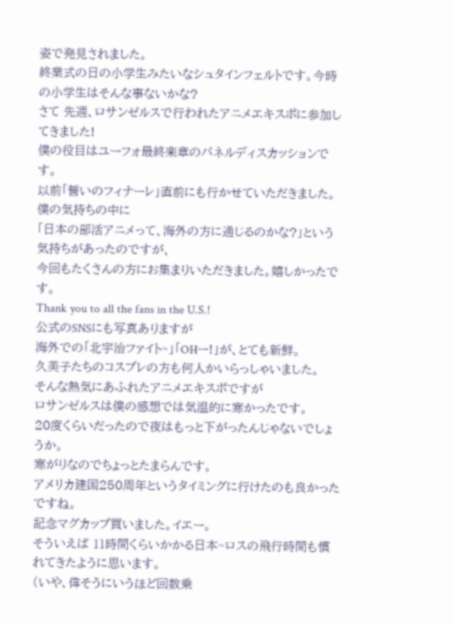姿で発見されました。
終業式の日の小学生みたいなシュタインフェルトです。今時の小学生はそんな事ないかな?
さて 先週、ロサンゼルスで行われたアニメエキスポに参加してきました!
僕の役目はユーフォ最終楽章のパネルディスカッションです。
以前「誓いのフィナーレ」直前にも行かせていただきました。
僕の気持ちの中に
「日本の部活アニメって、海外の方に通じるのかな?」という気持ちがあったのですが、
今回もたくさんの方にお集まりいただきました。嬉しかったです。
Thank you to all the fans in the U.S.!
公式のSNSにも写真ありますが
海外での「北宇治ファイト~」「OHー!」が、とても新鮮。
久美子たちのコスプレの方も何人かいらっしゃいました。
そんな熱気にあふれたアニメエキスポですが
ロサンゼルスは僕の感想では気温的に寒かったです。
20度くらいだったので夜はもっと下がったんじゃないでしょうか。
寒がりなのでちょっとたまらんです。
アメリカ建国250周年というタイミングに行けたのも良かったですね。
記念マグカップ買いました。イエー。
そういえば 11時間くらいかかる日本~ロスの飛行時間も慣れてきたように思います。
(いや、偉そうにいうほど回数乗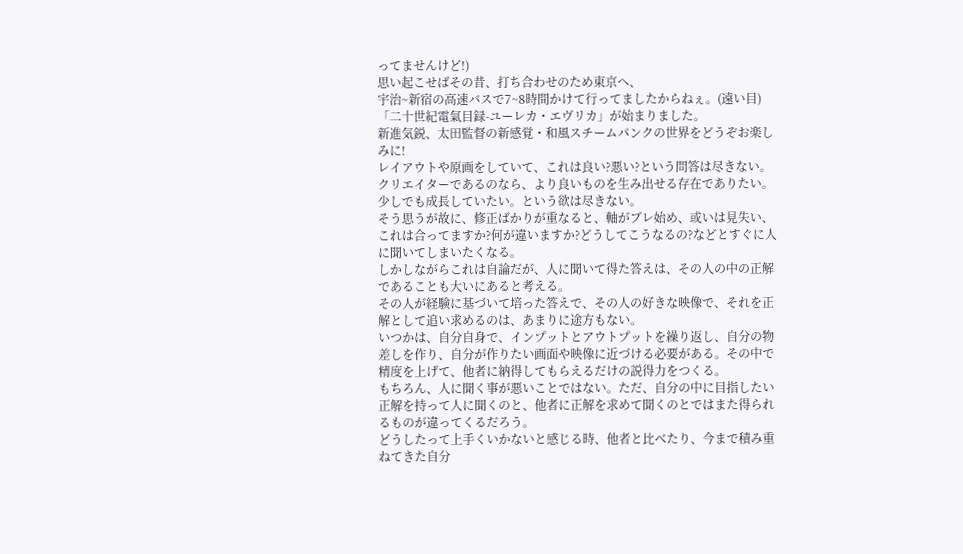ってませんけど!)
思い起こせばその昔、打ち合わせのため東京へ、
宇治~新宿の高速バスで7~8時間かけて行ってましたからねぇ。(遠い目)
「二十世紀電氣目録-ユーレカ・エヴリカ」が始まりました。
新進気鋭、太田監督の新感覚・和風スチームパンクの世界をどうぞお楽しみに!
レイアウトや原画をしていて、これは良い?悪い?という問答は尽きない。
クリエイターであるのなら、より良いものを生み出せる存在でありたい。少しでも成長していたい。という欲は尽きない。
そう思うが故に、修正ばかりが重なると、軸がブレ始め、或いは見失い、これは合ってますか?何が違いますか?どうしてこうなるの?などとすぐに人に聞いてしまいたくなる。
しかしながらこれは自論だが、人に聞いて得た答えは、その人の中の正解であることも大いにあると考える。
その人が経験に基づいて培った答えで、その人の好きな映像で、それを正解として追い求めるのは、あまりに途方もない。
いつかは、自分自身で、インプットとアウトプットを繰り返し、自分の物差しを作り、自分が作りたい画面や映像に近づける必要がある。その中で精度を上げて、他者に納得してもらえるだけの説得力をつくる。
もちろん、人に聞く事が悪いことではない。ただ、自分の中に目指したい正解を持って人に聞くのと、他者に正解を求めて聞くのとではまた得られるものが違ってくるだろう。
どうしたって上手くいかないと感じる時、他者と比べたり、今まで積み重ねてきた自分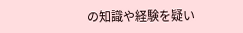の知識や経験を疑い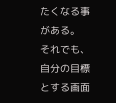たくなる事がある。
それでも、自分の目標とする画面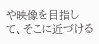や映像を目指して、そこに近づける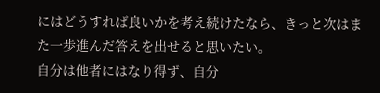にはどうすれば良いかを考え続けたなら、きっと次はまた一歩進んだ答えを出せると思いたい。
自分は他者にはなり得ず、自分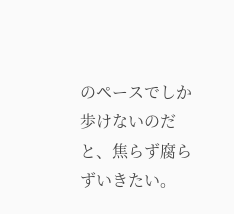のペースでしか歩けないのだと、焦らず腐らずいきたい。